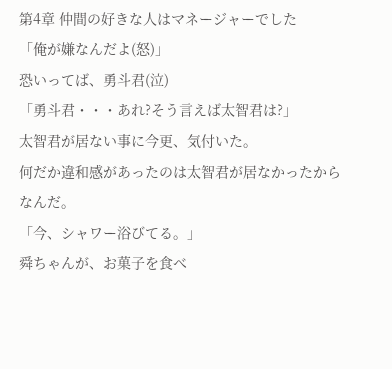第4章 仲間の好きな人はマネージャーでした
「俺が嫌なんだよ(怒)」
恐いってば、勇斗君(泣)
「勇斗君・・・あれ?そう言えば太智君は?」
太智君が居ない事に今更、気付いた。
何だか違和感があったのは太智君が居なかったからなんだ。
「今、シャワー浴びてる。」
舜ちゃんが、お菓子を食べ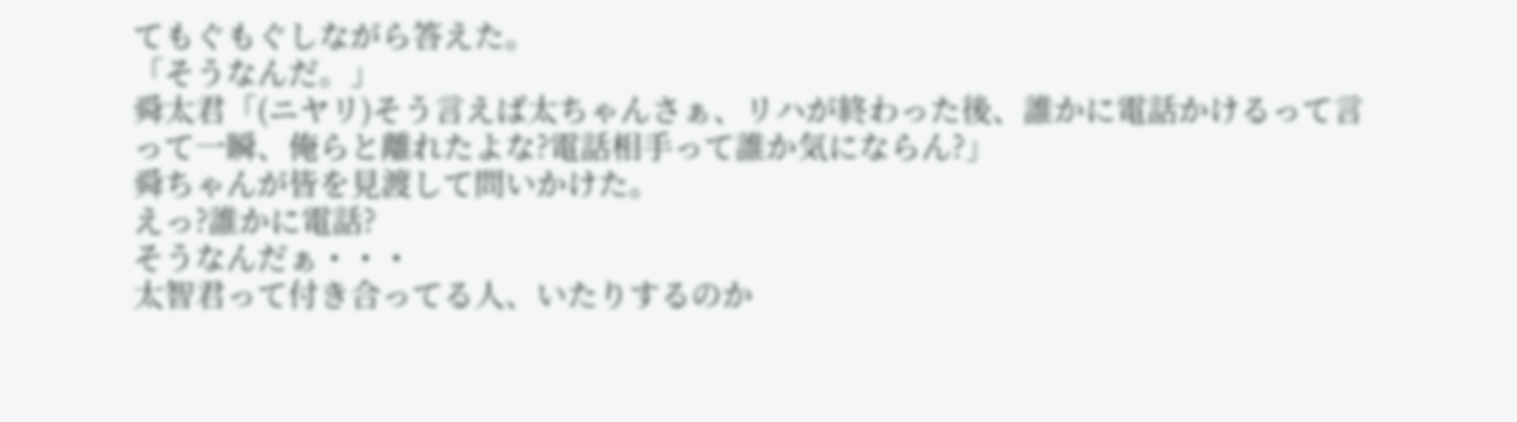てもぐもぐしながら答えた。
「そうなんだ。」
舜太君「(ニヤリ)そう言えば太ちゃんさぁ、リハが終わった後、誰かに電話かけるって言って一瞬、俺らと離れたよな?電話相手って誰か気にならん?」
舜ちゃんが皆を見渡して問いかけた。
えっ?誰かに電話?
そうなんだぁ・・・
太智君って付き合ってる人、いたりするのか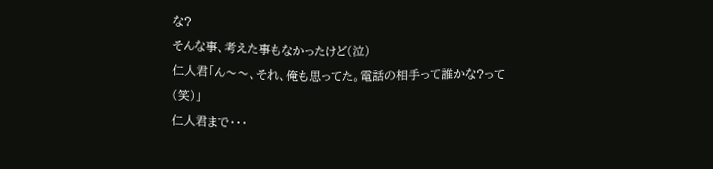な?
そんな事、考えた事もなかったけど(泣)
仁人君「ん〜〜、それ、俺も思ってた。電話の相手って誰かな?って(笑)」
仁人君まで・・・